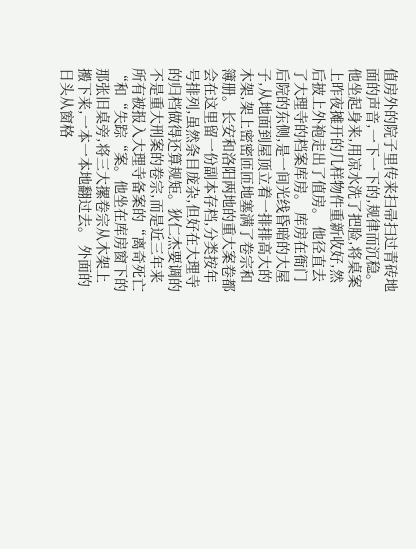值房外的院子里传来扫帚扫过青砖地面的声音,一下一下的,规律而沉稳。他坐起身来,用凉水洗了把脸,将桌案上昨夜摊开的几样物件重新收好,然后披上外袍走出了值房。 他径直去了大理寺的档案库房。 库房在衙门后院的东侧,是一间光线昏暗的大屋子,从地面到屋顶立着一排排高大的木架,架上密密匝匝地塞满了卷宗和簿册。长安和洛阳两地的重大案卷都会在这里留一份副本存档,分类按年号排列,虽然条目庞杂,但好在大理寺的归档做得还算规矩。狄仁杰要调的不是重大刑案的卷宗,而是近三年来所有被报入大理寺备案的“离奇死亡“和“失踪“案。他坐在库房窗下的那张旧桌旁,将三大摞卷宗从木架上搬下来,一本一本地翻过去。 外面的日头从窗格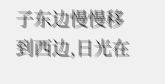子东边慢慢移到西边,日光在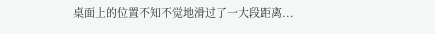桌面上的位置不知不觉地滑过了一大段距离...